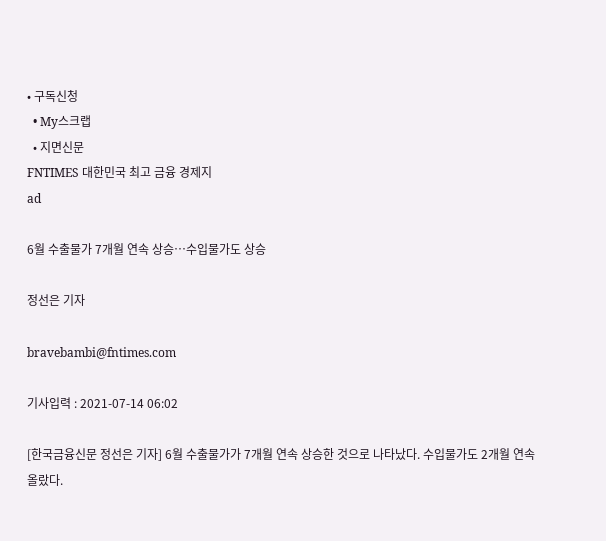• 구독신청
  • My스크랩
  • 지면신문
FNTIMES 대한민국 최고 금융 경제지
ad

6월 수출물가 7개월 연속 상승…수입물가도 상승

정선은 기자

bravebambi@fntimes.com

기사입력 : 2021-07-14 06:02

[한국금융신문 정선은 기자] 6월 수출물가가 7개월 연속 상승한 것으로 나타났다. 수입물가도 2개월 연속 올랐다.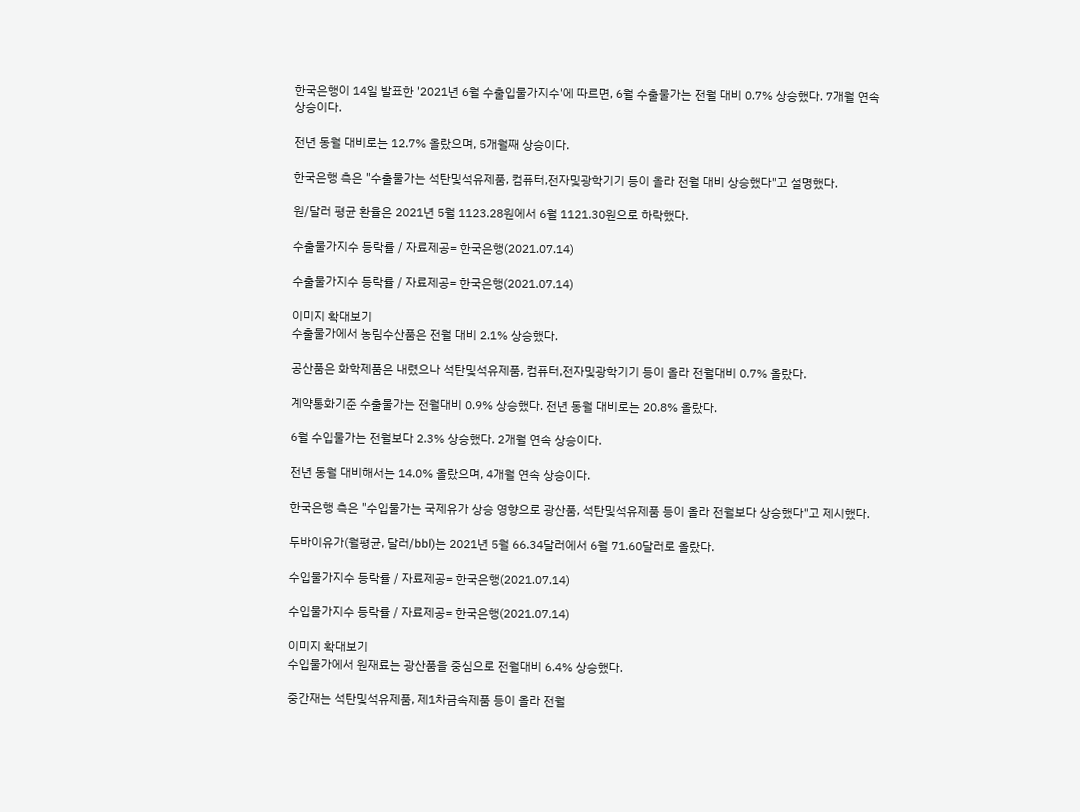한국은행이 14일 발표한 '2021년 6월 수출입물가지수'에 따르면, 6월 수출물가는 전월 대비 0.7% 상승했다. 7개월 연속 상승이다.

전년 동월 대비로는 12.7% 올랐으며, 5개월째 상승이다.

한국은행 측은 "수출물가는 석탄및석유제품, 컴퓨터,전자및광학기기 등이 올라 전월 대비 상승했다"고 설명했다.

원/달러 평균 환율은 2021년 5월 1123.28원에서 6월 1121.30원으로 하락했다.

수출물가지수 등락률 / 자료제공= 한국은행(2021.07.14)

수출물가지수 등락률 / 자료제공= 한국은행(2021.07.14)

이미지 확대보기
수출물가에서 농림수산품은 전월 대비 2.1% 상승했다.

공산품은 화학제품은 내렸으나 석탄및석유제품, 컴퓨터,전자및광학기기 등이 올라 전월대비 0.7% 올랐다.

계약통화기준 수출물가는 전월대비 0.9% 상승했다. 전년 동월 대비로는 20.8% 올랐다.

6월 수입물가는 전월보다 2.3% 상승했다. 2개월 연속 상승이다.

전년 동월 대비해서는 14.0% 올랐으며, 4개월 연속 상승이다.

한국은행 측은 "수입물가는 국제유가 상승 영향으로 광산품, 석탄및석유제품 등이 올라 전월보다 상승했다"고 제시했다.

두바이유가(월평균, 달러/bbl)는 2021년 5월 66.34달러에서 6월 71.60달러로 올랐다.

수입물가지수 등락률 / 자료제공= 한국은행(2021.07.14)

수입물가지수 등락률 / 자료제공= 한국은행(2021.07.14)

이미지 확대보기
수입물가에서 원재료는 광산품을 중심으로 전월대비 6.4% 상승했다.

중간재는 석탄및석유제품, 제1차금속제품 등이 올라 전월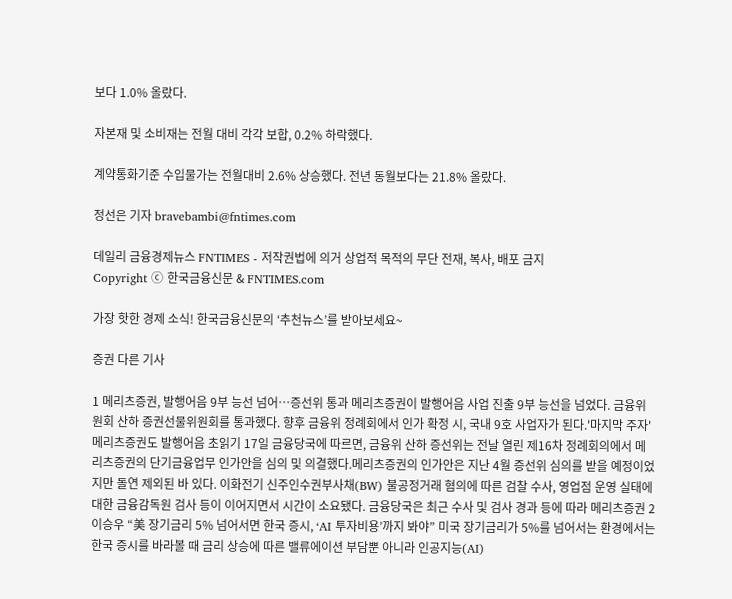보다 1.0% 올랐다.

자본재 및 소비재는 전월 대비 각각 보합, 0.2% 하락했다.

계약통화기준 수입물가는 전월대비 2.6% 상승했다. 전년 동월보다는 21.8% 올랐다.

정선은 기자 bravebambi@fntimes.com

데일리 금융경제뉴스 FNTIMES - 저작권법에 의거 상업적 목적의 무단 전재, 복사, 배포 금지
Copyright ⓒ 한국금융신문 & FNTIMES.com

가장 핫한 경제 소식! 한국금융신문의 ‘추천뉴스’를 받아보세요~

증권 다른 기사

1 메리츠증권, 발행어음 9부 능선 넘어…증선위 통과 메리츠증권이 발행어음 사업 진출 9부 능선을 넘었다. 금융위원회 산하 증권선물위원회를 통과했다. 향후 금융위 정례회에서 인가 확정 시, 국내 9호 사업자가 된다.'마지막 주자' 메리츠증권도 발행어음 초읽기 17일 금융당국에 따르면, 금융위 산하 증선위는 전날 열린 제16차 정례회의에서 메리츠증권의 단기금융업무 인가안을 심의 및 의결했다.메리츠증권의 인가안은 지난 4월 증선위 심의를 받을 예정이었지만 돌연 제외된 바 있다. 이화전기 신주인수권부사채(BW) 불공정거래 혐의에 따른 검찰 수사, 영업점 운영 실태에 대한 금융감독원 검사 등이 이어지면서 시간이 소요됐다. 금융당국은 최근 수사 및 검사 경과 등에 따라 메리츠증권 2 이승우 “美 장기금리 5% 넘어서면 한국 증시, ‘AI 투자비용’까지 봐야” 미국 장기금리가 5%를 넘어서는 환경에서는 한국 증시를 바라볼 때 금리 상승에 따른 밸류에이션 부담뿐 아니라 인공지능(AI)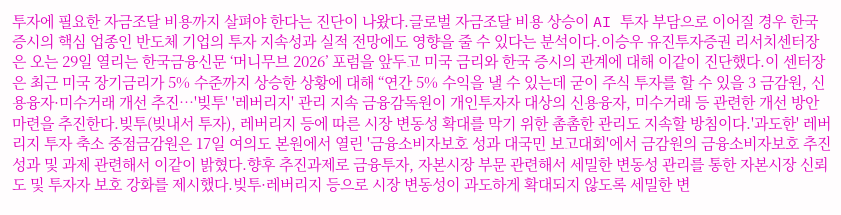투자에 필요한 자금조달 비용까지 살펴야 한다는 진단이 나왔다.글로벌 자금조달 비용 상승이 AI 투자 부담으로 이어질 경우 한국 증시의 핵심 업종인 반도체 기업의 투자 지속성과 실적 전망에도 영향을 줄 수 있다는 분석이다.이승우 유진투자증권 리서치센터장은 오는 29일 열리는 한국금융신문 ‘머니무브 2026’ 포럼을 앞두고 미국 금리와 한국 증시의 관계에 대해 이같이 진단했다.이 센터장은 최근 미국 장기금리가 5% 수준까지 상승한 상황에 대해 “연간 5% 수익을 낼 수 있는데 굳이 주식 투자를 할 수 있을 3 금감원, 신용융자·미수거래 개선 추진…'빚투' '레버리지' 관리 지속 금융감독원이 개인투자자 대상의 신용융자, 미수거래 등 관련한 개선 방안 마련을 추진한다.빚투(빚내서 투자), 레버리지 등에 따른 시장 변동성 확대를 막기 위한 촘촘한 관리도 지속할 방침이다.'과도한' 레버리지 투자 축소 중점금감원은 17일 여의도 본원에서 열린 '금융소비자보호 성과 대국민 보고대회'에서 금감원의 금융소비자보호 추진성과 및 과제 관련해서 이같이 밝혔다.향후 추진과제로 금융투자, 자본시장 부문 관련해서 세밀한 변동성 관리를 통한 자본시장 신뢰도 및 투자자 보호 강화를 제시했다.빚투·레버리지 등으로 시장 변동성이 과도하게 확대되지 않도록 세밀한 변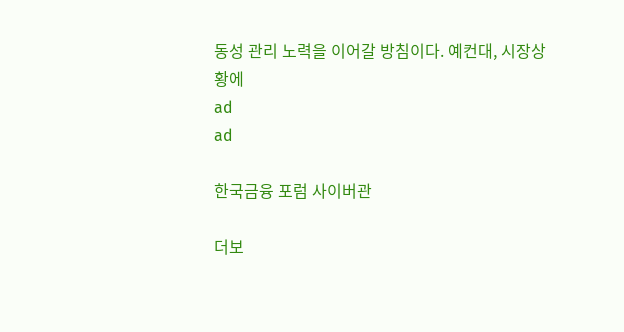동성 관리 노력을 이어갈 방침이다. 예컨대, 시장상황에
ad
ad

한국금융 포럼 사이버관

더보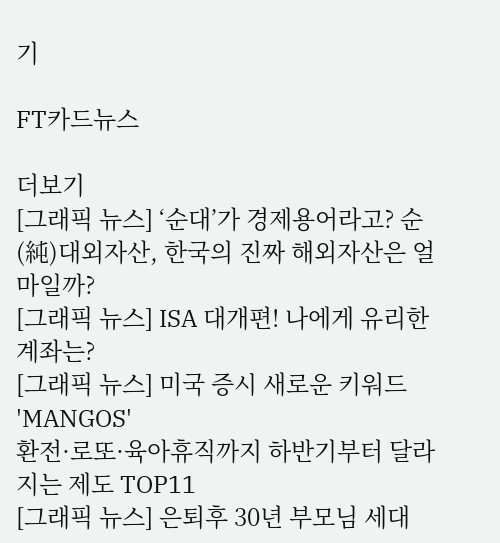기

FT카드뉴스

더보기
[그래픽 뉴스] ‘순대’가 경제용어라고? 순(純)대외자산, 한국의 진짜 해외자산은 얼마일까?
[그래픽 뉴스] ISA 대개편! 나에게 유리한 계좌는?
[그래픽 뉴스] 미국 증시 새로운 키워드 'MANGOS'
환전·로또·육아휴직까지 하반기부터 달라지는 제도 TOP11
[그래픽 뉴스] 은퇴후 30년 부모님 세대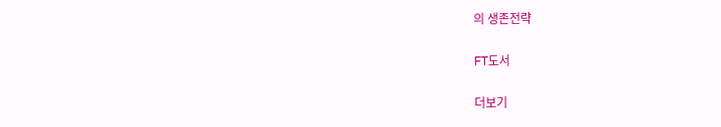의 생존전략

FT도서

더보기